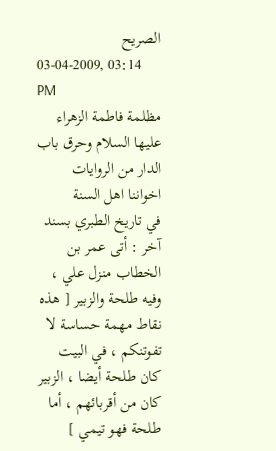الصريح
03-04-2009, 03:14 PM
مظلمة فاطمة الزهراء عليها السلام وحرق باب الدار من الروايات اخواننا اهل السنة
في تاريخ الطبري بسند آخر : أتى عمر بن الخطاب منزل علي ، وفيه طلحة والزبير [ هذه نقاط مهمة حساسة لا تفوتنكم ، في البيت كان طلحة أيضا ، الزبير كان من أقربائهم ، أما طلحة فهو تيمي ]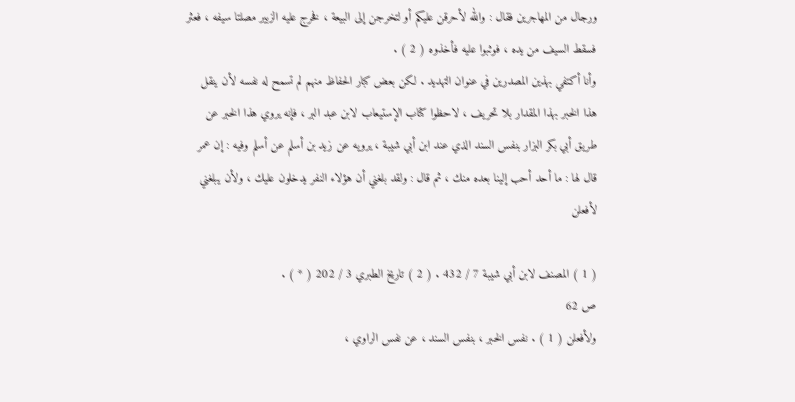ورجال من المهاجرين فقال : والله لأحرقن عليكم أو لتخرجن إلى البيعة ، فخرج عليه الزبير مصلتا سيفه ، فعثر فسقط السيف من يده ، فوثبوا عليه فأخذوه ( 2 ) .
وأنا أكتفي بهذين المصدرين في عنوان التهديد . لكن بعض كبار الحفاظ منهم لم تسمح له نفسه لأن ينقل هذا الخبر بهذا المقدار بلا تحريف ، لاحظوا كتاب الإستيعاب لابن عبد البر ، فإنه يروي هذا الخبر عن طريق أبي بكر البزار بنفس السند الذي عند ابن أبي شيبة ، يرويه عن زيد بن أسلم عن أسلم وفيه : إن عمر قال لها : ما أحد أحب إلينا بعده منك ، ثم قال : ولقد بلغني أن هؤلاء النفر يدخلون عليك ، ولأن يبلغني لأفعلن

( 1 ) المصنف لابن أبي شيبة 7 / 432 . ( 2 ) تاريخ الطبري 3 / 202 ( * ) .
ص 62
ولأفعلن ( 1 ) . نفس الخبر ، بنفس السند ، عن نفس الراوي ،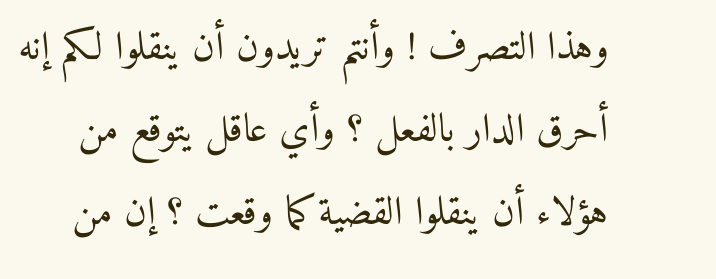وهذا التصرف ! وأنتم تريدون أن ينقلوا لكم إنه أحرق الدار بالفعل ؟ وأي عاقل يتوقع من هؤلاء أن ينقلوا القضية كما وقعت ؟ إن من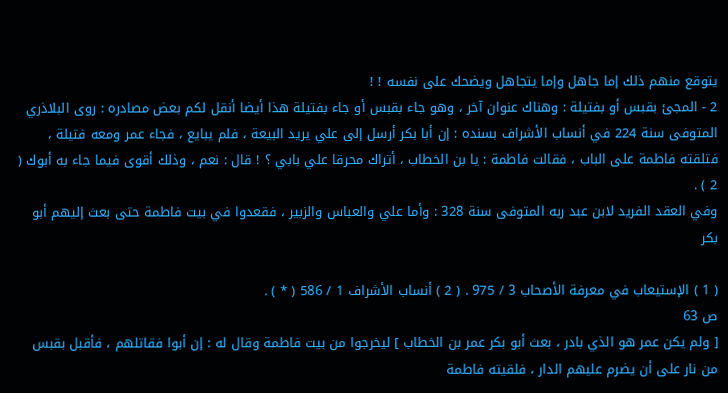يتوقع منهم ذلك إما جاهل وإما يتجاهل ويضحك على نفسه ! !
2 - المجئ بقبس أو بفتيلة : وهناك عنوان آخر ، وهو جاء بقبس أو جاء بفتيلة هذا أيضا أنقل لكم بعض مصادره : روى البلاذري المتوفى سنة 224 في أنساب الأشراف بسنده : إن أبا بكر أرسل إلى علي يريد البيعة ، فلم يبايع ، فجاء عمر ومعه فتيلة ، فتلقته فاطمة على الباب ، فقالت فاطمة : يا بن الخطاب ، أتراك محرقا علي بابي ؟ ! قال : نعم ، وذلك أقوى فيما جاء به أبوك ( 2 ) .
وفي العقد الفريد لابن عبد ربه المتوفى سنة 328 : وأما علي والعباس والزبير ، فقعدوا في بيت فاطمة حتى بعث إليهم أبو بكر

( 1 ) الإستيعاب في معرفة الأصحاب 3 / 975 . ( 2 ) أنساب الأشراف 1 / 586 ( * ) .
ص 63
[ ولم يكن عمر هو الذي بادر ، بعث أبو بكر عمر بن الخطاب ] ليخرجوا من بيت فاطمة وقال له : إن أبوا فقاتلهم ، فأقبل بقبس من نار على أن يضرم عليهم الدار ، فلقيته فاطمة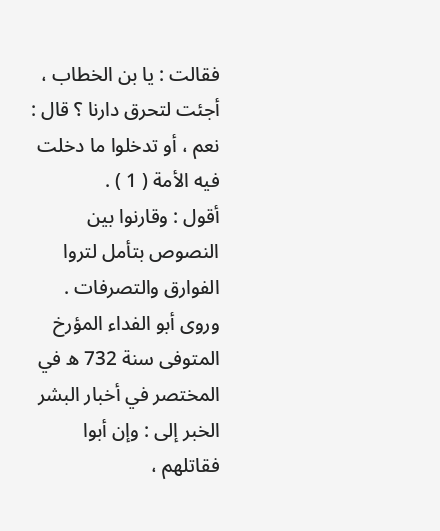فقالت : يا بن الخطاب ، أجئت لتحرق دارنا ؟ قال : نعم ، أو تدخلوا ما دخلت فيه الأمة ( 1 ) .
أقول : وقارنوا بين النصوص بتأمل لتروا الفوارق والتصرفات .
وروى أبو الفداء المؤرخ المتوفى سنة 732 ه في المختصر في أخبار البشر الخبر إلى : وإن أبوا فقاتلهم ،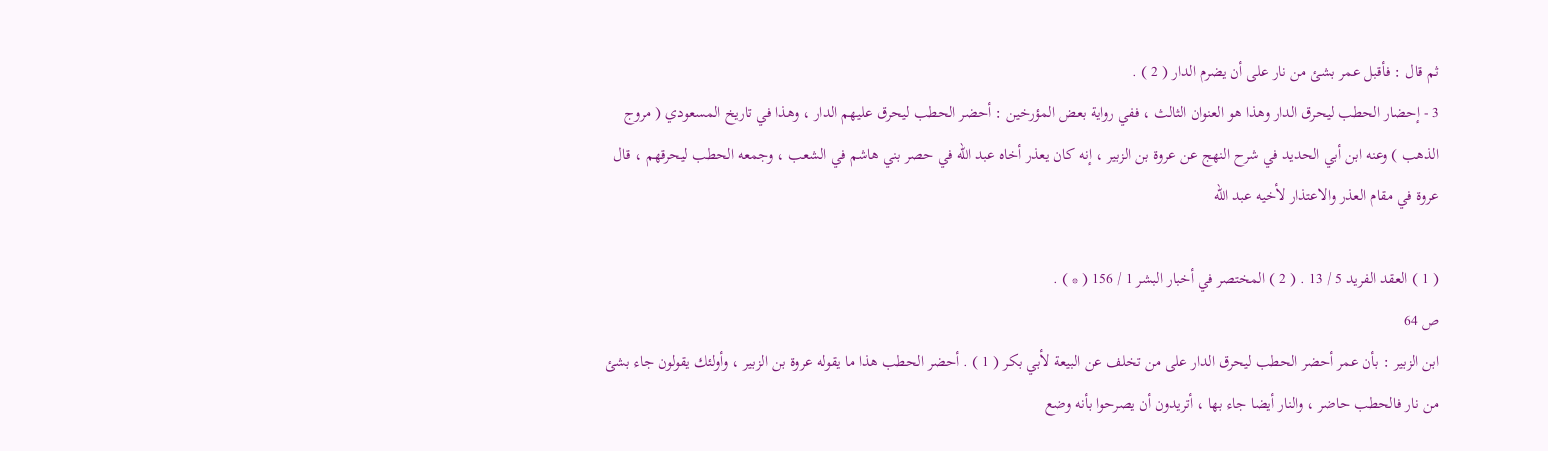ثم قال : فأقبل عمر بشئ من نار على أن يضرم الدار ( 2 ) .
3 - إحضار الحطب ليحرق الدار وهذا هو العنوان الثالث ، ففي رواية بعض المؤرخين : أحضر الحطب ليحرق عليهم الدار ، وهذا في تاريخ المسعودي ( مروج الذهب ) وعنه ابن أبي الحديد في شرح النهج عن عروة بن الزبير ، إنه كان يعذر أخاه عبد الله في حصر بني هاشم في الشعب ، وجمعه الحطب ليحرقهم ، قال عروة في مقام العذر والاعتذار لأخيه عبد الله

( 1 ) العقد الفريد 5 / 13 . ( 2 ) المختصر في أخبار البشر 1 / 156 ( * ) .
ص 64
ابن الزبير : بأن عمر أحضر الحطب ليحرق الدار على من تخلف عن البيعة لأبي بكر ( 1 ) . أحضر الحطب هذا ما يقوله عروة بن الزبير ، وأولئك يقولون جاء بشئ من نار فالحطب حاضر ، والنار أيضا جاء بها ، أتريدون أن يصرحوا بأنه وضع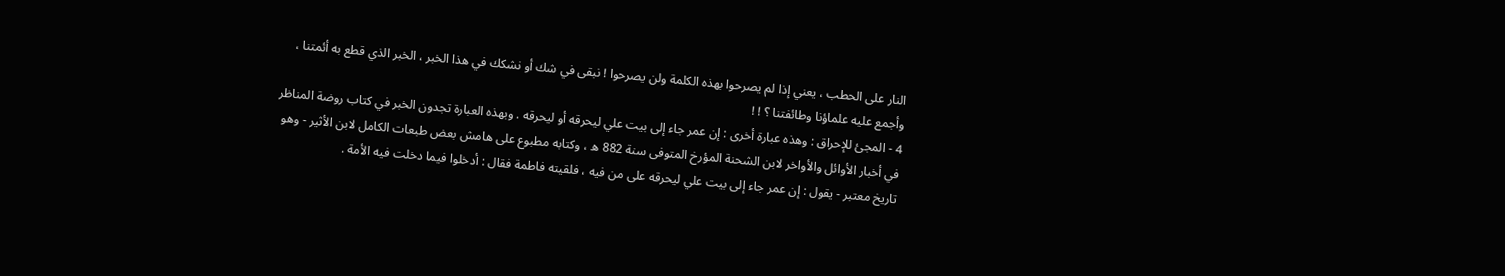النار على الحطب ، يعني إذا لم يصرحوا بهذه الكلمة ولن يصرحوا ! نبقى في شك أو نشكك في هذا الخبر ، الخبر الذي قطع به أئمتنا ، وأجمع عليه علماؤنا وطائفتنا ؟ ! !
4 - المجئ للإحراق : وهذه عبارة أخرى : إن عمر جاء إلى بيت علي ليحرقه أو ليحرقه . وبهذه العبارة تجدون الخبر في كتاب روضة المناظر في أخبار الأوائل والأواخر لابن الشحنة المؤرخ المتوفى سنة 882 ه ، وكتابه مطبوع على هامش بعض طبعات الكامل لابن الأثير - وهو تاريخ معتبر - يقول : إن عمر جاء إلى بيت علي ليحرقه على من فيه ، فلقيته فاطمة فقال : أدخلوا فيما دخلت فيه الأمة .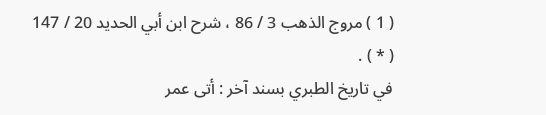( 1 ) مروج الذهب 3 / 86 ، شرح ابن أبي الحديد 20 / 147 ( * ) .
في تاريخ الطبري بسند آخر : أتى عمر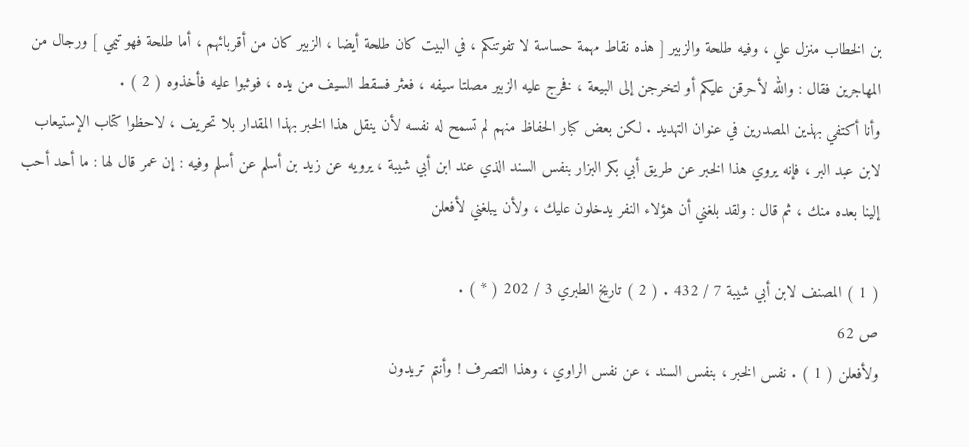بن الخطاب منزل علي ، وفيه طلحة والزبير [ هذه نقاط مهمة حساسة لا تفوتنكم ، في البيت كان طلحة أيضا ، الزبير كان من أقربائهم ، أما طلحة فهو تيمي ] ورجال من المهاجرين فقال : والله لأحرقن عليكم أو لتخرجن إلى البيعة ، فخرج عليه الزبير مصلتا سيفه ، فعثر فسقط السيف من يده ، فوثبوا عليه فأخذوه ( 2 ) .
وأنا أكتفي بهذين المصدرين في عنوان التهديد . لكن بعض كبار الحفاظ منهم لم تسمح له نفسه لأن ينقل هذا الخبر بهذا المقدار بلا تحريف ، لاحظوا كتاب الإستيعاب لابن عبد البر ، فإنه يروي هذا الخبر عن طريق أبي بكر البزار بنفس السند الذي عند ابن أبي شيبة ، يرويه عن زيد بن أسلم عن أسلم وفيه : إن عمر قال لها : ما أحد أحب إلينا بعده منك ، ثم قال : ولقد بلغني أن هؤلاء النفر يدخلون عليك ، ولأن يبلغني لأفعلن

( 1 ) المصنف لابن أبي شيبة 7 / 432 . ( 2 ) تاريخ الطبري 3 / 202 ( * ) .
ص 62
ولأفعلن ( 1 ) . نفس الخبر ، بنفس السند ، عن نفس الراوي ، وهذا التصرف ! وأنتم تريدون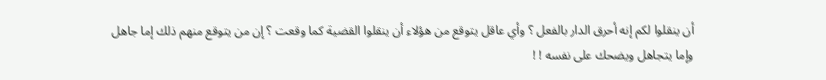أن ينقلوا لكم إنه أحرق الدار بالفعل ؟ وأي عاقل يتوقع من هؤلاء أن ينقلوا القضية كما وقعت ؟ إن من يتوقع منهم ذلك إما جاهل وإما يتجاهل ويضحك على نفسه ! !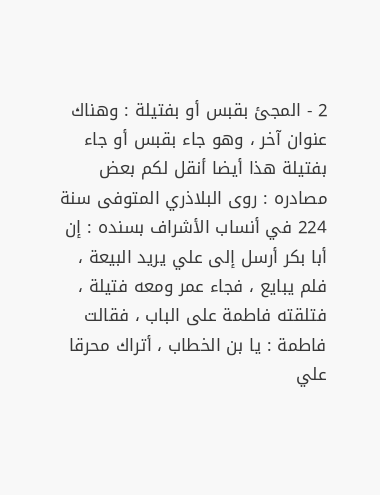2 - المجئ بقبس أو بفتيلة : وهناك عنوان آخر ، وهو جاء بقبس أو جاء بفتيلة هذا أيضا أنقل لكم بعض مصادره : روى البلاذري المتوفى سنة 224 في أنساب الأشراف بسنده : إن أبا بكر أرسل إلى علي يريد البيعة ، فلم يبايع ، فجاء عمر ومعه فتيلة ، فتلقته فاطمة على الباب ، فقالت فاطمة : يا بن الخطاب ، أتراك محرقا علي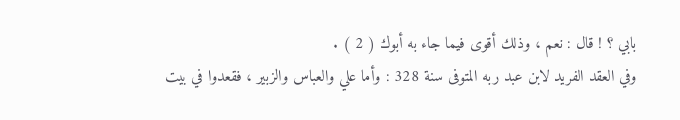بابي ؟ ! قال : نعم ، وذلك أقوى فيما جاء به أبوك ( 2 ) .
وفي العقد الفريد لابن عبد ربه المتوفى سنة 328 : وأما علي والعباس والزبير ، فقعدوا في بيت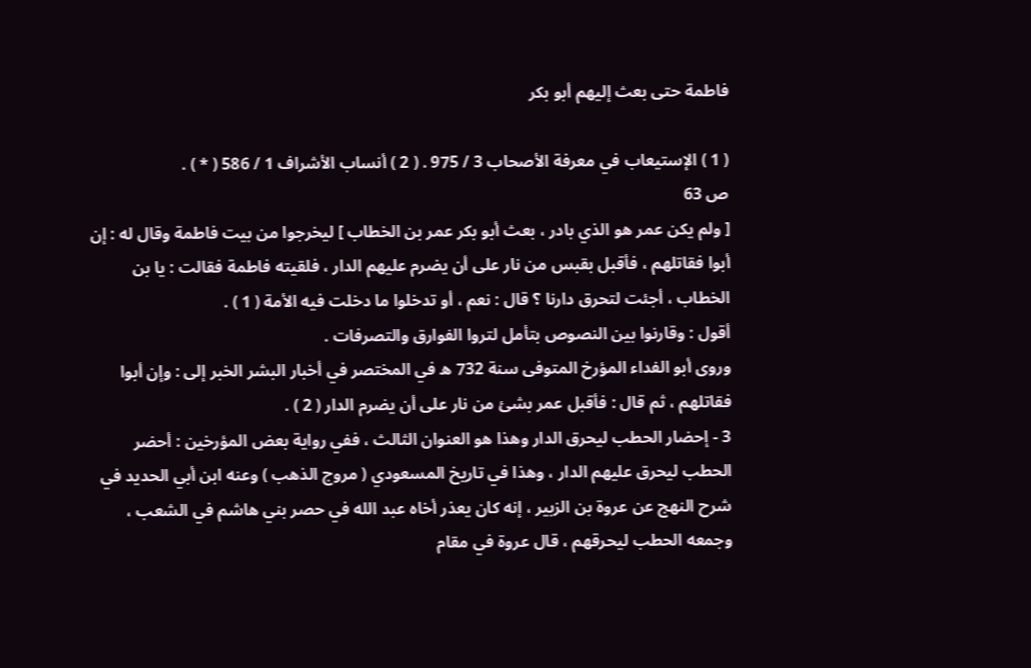فاطمة حتى بعث إليهم أبو بكر

( 1 ) الإستيعاب في معرفة الأصحاب 3 / 975 . ( 2 ) أنساب الأشراف 1 / 586 ( * ) .
ص 63
[ ولم يكن عمر هو الذي بادر ، بعث أبو بكر عمر بن الخطاب ] ليخرجوا من بيت فاطمة وقال له : إن أبوا فقاتلهم ، فأقبل بقبس من نار على أن يضرم عليهم الدار ، فلقيته فاطمة فقالت : يا بن الخطاب ، أجئت لتحرق دارنا ؟ قال : نعم ، أو تدخلوا ما دخلت فيه الأمة ( 1 ) .
أقول : وقارنوا بين النصوص بتأمل لتروا الفوارق والتصرفات .
وروى أبو الفداء المؤرخ المتوفى سنة 732 ه في المختصر في أخبار البشر الخبر إلى : وإن أبوا فقاتلهم ، ثم قال : فأقبل عمر بشئ من نار على أن يضرم الدار ( 2 ) .
3 - إحضار الحطب ليحرق الدار وهذا هو العنوان الثالث ، ففي رواية بعض المؤرخين : أحضر الحطب ليحرق عليهم الدار ، وهذا في تاريخ المسعودي ( مروج الذهب ) وعنه ابن أبي الحديد في شرح النهج عن عروة بن الزبير ، إنه كان يعذر أخاه عبد الله في حصر بني هاشم في الشعب ، وجمعه الحطب ليحرقهم ، قال عروة في مقام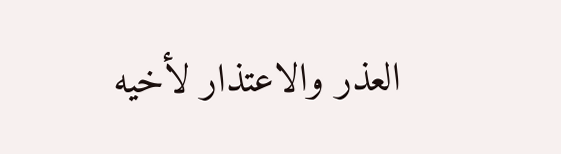العذر والاعتذار لأخيه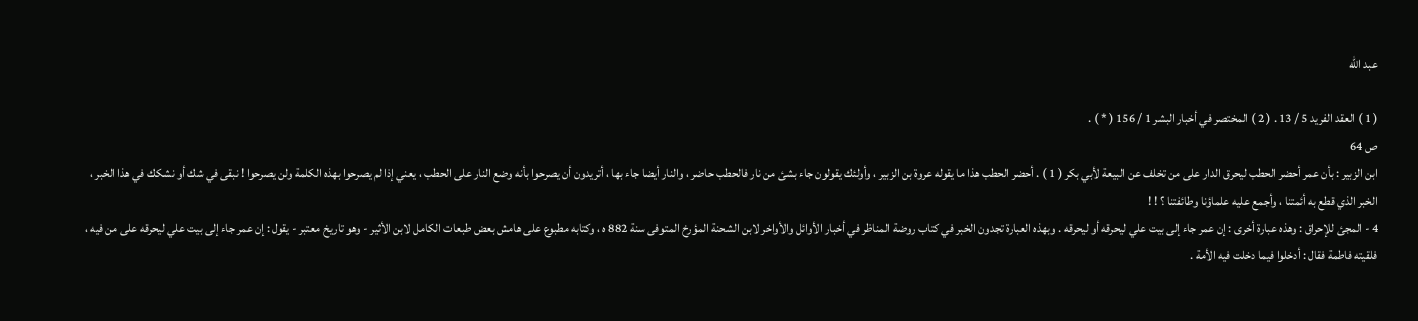عبد الله

( 1 ) العقد الفريد 5 / 13 . ( 2 ) المختصر في أخبار البشر 1 / 156 ( * ) .
ص 64
ابن الزبير : بأن عمر أحضر الحطب ليحرق الدار على من تخلف عن البيعة لأبي بكر ( 1 ) . أحضر الحطب هذا ما يقوله عروة بن الزبير ، وأولئك يقولون جاء بشئ من نار فالحطب حاضر ، والنار أيضا جاء بها ، أتريدون أن يصرحوا بأنه وضع النار على الحطب ، يعني إذا لم يصرحوا بهذه الكلمة ولن يصرحوا ! نبقى في شك أو نشكك في هذا الخبر ، الخبر الذي قطع به أئمتنا ، وأجمع عليه علماؤنا وطائفتنا ؟ ! !
4 - المجئ للإحراق : وهذه عبارة أخرى : إن عمر جاء إلى بيت علي ليحرقه أو ليحرقه . وبهذه العبارة تجدون الخبر في كتاب روضة المناظر في أخبار الأوائل والأواخر لابن الشحنة المؤرخ المتوفى سنة 882 ه ، وكتابه مطبوع على هامش بعض طبعات الكامل لابن الأثير - وهو تاريخ معتبر - يقول : إن عمر جاء إلى بيت علي ليحرقه على من فيه ، فلقيته فاطمة فقال : أدخلوا فيما دخلت فيه الأمة .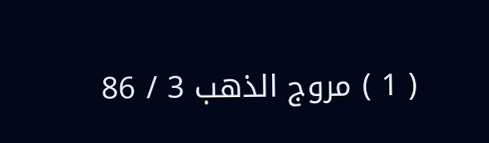( 1 ) مروج الذهب 3 / 86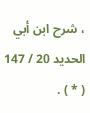، شرح ابن أبي الحديد 20 / 147 ( * ) .